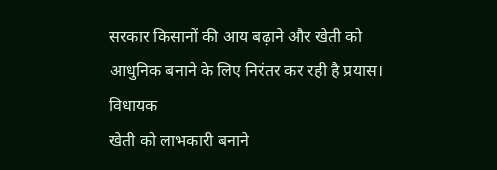सरकार किसानों की आय बढ़ाने और खेती को आधुनिक बनाने के लिए निरंतर कर रही है प्रयास। विधायक
खेती को लाभकारी बनाने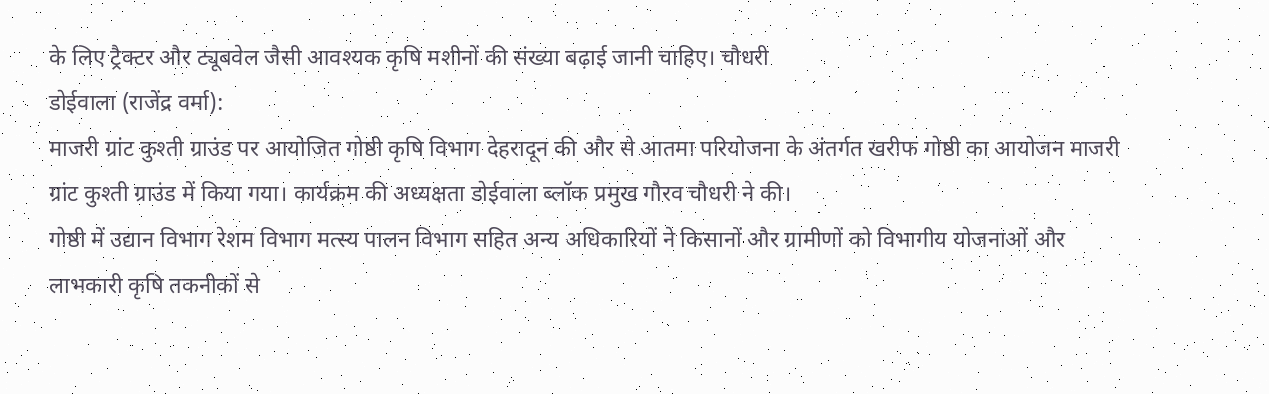के लिए ट्रैक्टर और ट्यूबवेल जैसी आवश्यक कृषि मशीनों की संख्या बढ़ाई जानी चाहिए। चौधरी
डोईवाला (राजेंद्र वर्मा):
माजरी ग्रांट कुश्ती ग्राउंड पर आयोजित गोष्ठी कृषि विभाग देहरादून की और से आतमा परियोजना के अंतर्गत खरीफ गोष्ठी का आयोजन माजरी ग्रांट कुश्ती ग्राउंड में किया गया। कार्यक्रम की अध्यक्षता डोईवाला ब्लॉक प्रमुख गौरव चौधरी ने की।
गोष्ठी में उद्यान विभाग रेशम विभाग मत्स्य पालन विभाग सहित अन्य अधिकारियों ने किसानों और ग्रामीणों को विभागीय योजनाओं और लाभकारी कृषि तकनीकों से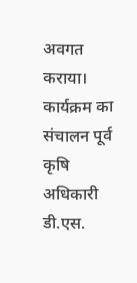अवगत कराया। कार्यक्रम का संचालन पूर्व कृषि अधिकारी डी.एस.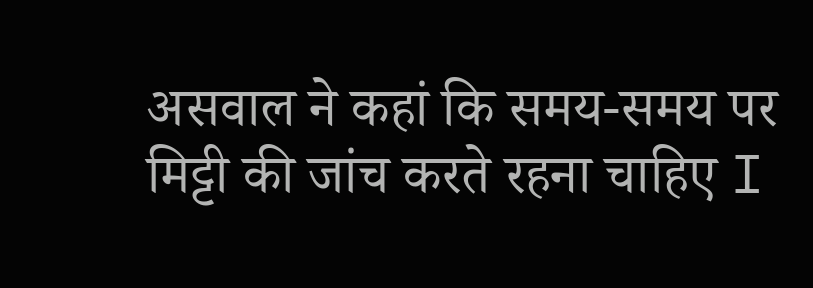असवाल ने कहां कि समय-समय पर मिट्टी की जांच करते रहना चाहिए I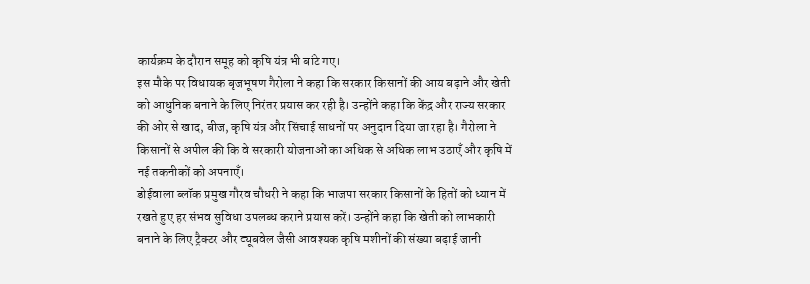कार्यक्रम के दौरान समूह को कृषि यंत्र भी बांटे गए।
इस मौके पर विधायक बृजभूषण गैरोला ने कहा कि सरकार किसानों की आय बढ़ाने और खेती को आधुनिक बनाने के लिए निरंतर प्रयास कर रही है। उन्होंने कहा कि केंद्र और राज्य सरकार की ओर से खाद, बीज, कृषि यंत्र और सिंचाई साधनों पर अनुदान दिया जा रहा है। गैरोला ने किसानों से अपील की कि वे सरकारी योजनाओं का अधिक से अधिक लाभ उठाएँ और कृषि में नई तकनीकों को अपनाएँ।
डोईवाला ब्लॉक प्रमुख गौरव चौधरी ने कहा कि भाजपा सरकार किसानों के हितों को ध्यान में रखते हुए हर संभव सुविधा उपलब्ध कराने प्रयास करें। उन्होंने कहा कि खेती को लाभकारी बनाने के लिए ट्रैक्टर और ट्यूबवेल जैसी आवश्यक कृषि मशीनों की संख्या बढ़ाई जानी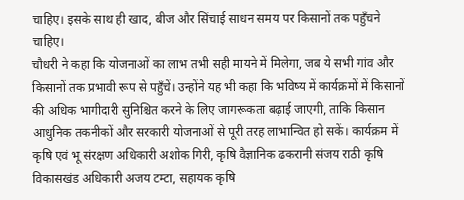चाहिए। इसके साथ ही खाद, बीज और सिंचाई साधन समय पर किसानों तक पहुँचने चाहिए।
चौधरी ने कहा कि योजनाओं का लाभ तभी सही मायने में मिलेगा, जब ये सभी गांव और किसानों तक प्रभावी रूप से पहुँचें। उन्होंने यह भी कहा कि भविष्य में कार्यक्रमों में किसानों की अधिक भागीदारी सुनिश्चित करने के लिए जागरूकता बढ़ाई जाएगी, ताकि किसान आधुनिक तकनीकों और सरकारी योजनाओं से पूरी तरह लाभान्वित हो सकें। कार्यक्रम में कृषि एवं भू संरक्षण अधिकारी अशोक गिरी, कृषि वैज्ञानिक ढकरानी संजय राठी कृषि विकासखंड अधिकारी अजय टम्टा, सहायक कृषि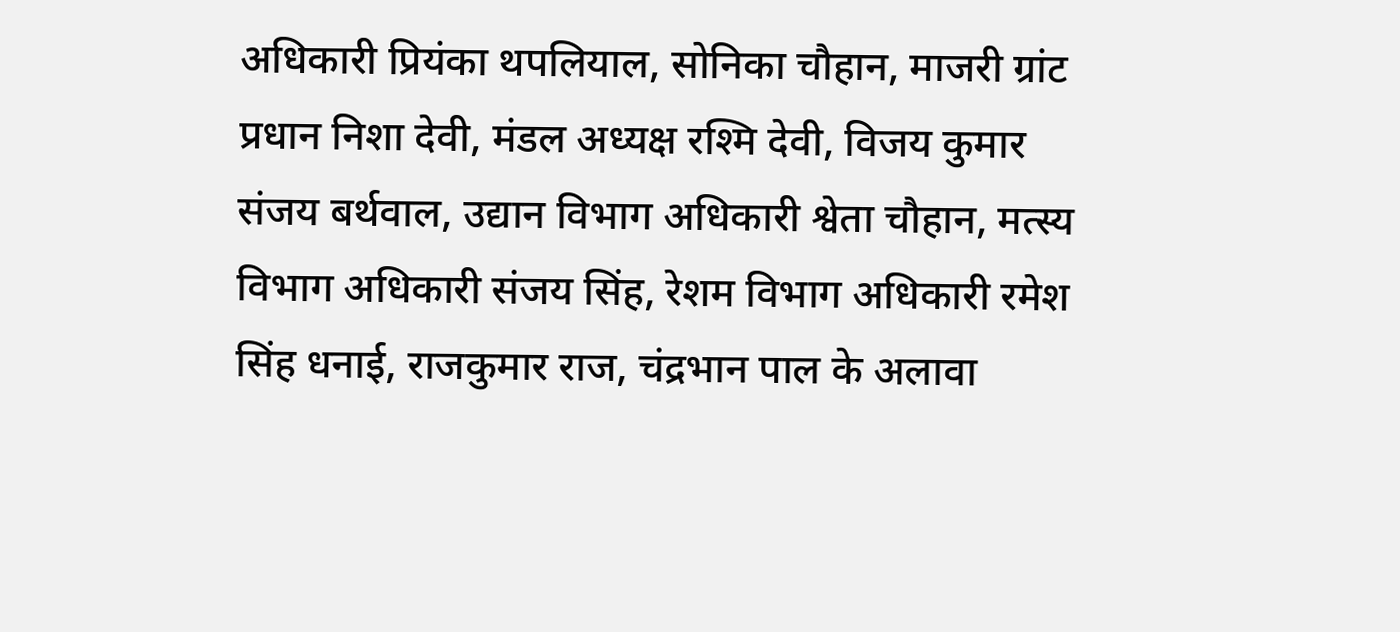अधिकारी प्रियंका थपलियाल, सोनिका चौहान, माजरी ग्रांट प्रधान निशा देवी, मंडल अध्यक्ष रश्मि देवी, विजय कुमार संजय बर्थवाल, उद्यान विभाग अधिकारी श्वेता चौहान, मत्स्य विभाग अधिकारी संजय सिंह, रेशम विभाग अधिकारी रमेश सिंह धनाई, राजकुमार राज, चंद्रभान पाल के अलावा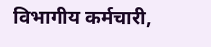विभागीय कर्मचारी,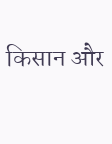किसान और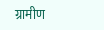ग्रामीण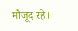मौजूद रहे।